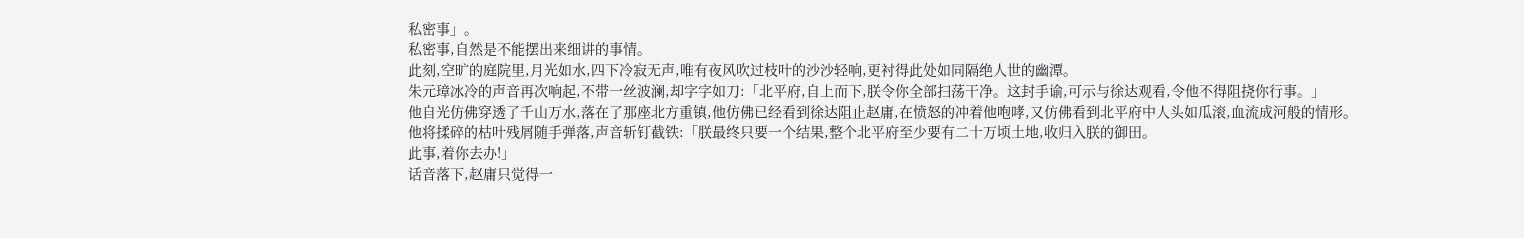私密事」。
私密事,自然是不能摆出来细讲的事情。
此刻,空旷的庭院里,月光如水,四下冷寂无声,唯有夜风吹过枝叶的沙沙轻响,更衬得此处如同隔绝人世的幽潭。
朱元璋冰冷的声音再次响起,不带一丝波澜,却字字如刀:「北平府,自上而下,朕令你全部扫荡干净。这封手谕,可示与徐达观看,令他不得阻挠你行事。」
他自光仿佛穿透了千山万水,落在了那座北方重镇,他仿佛已经看到徐达阻止赵庸,在愤怒的冲着他咆哮,又仿佛看到北平府中人头如瓜滚,血流成河般的情形。
他将揉碎的枯叶残屑随手弹落,声音斩钉截铁:「朕最终只要一个结果,整个北平府至少要有二十万顷土地,收归入朕的御田。
此事,着你去办!」
话音落下,赵庸只觉得一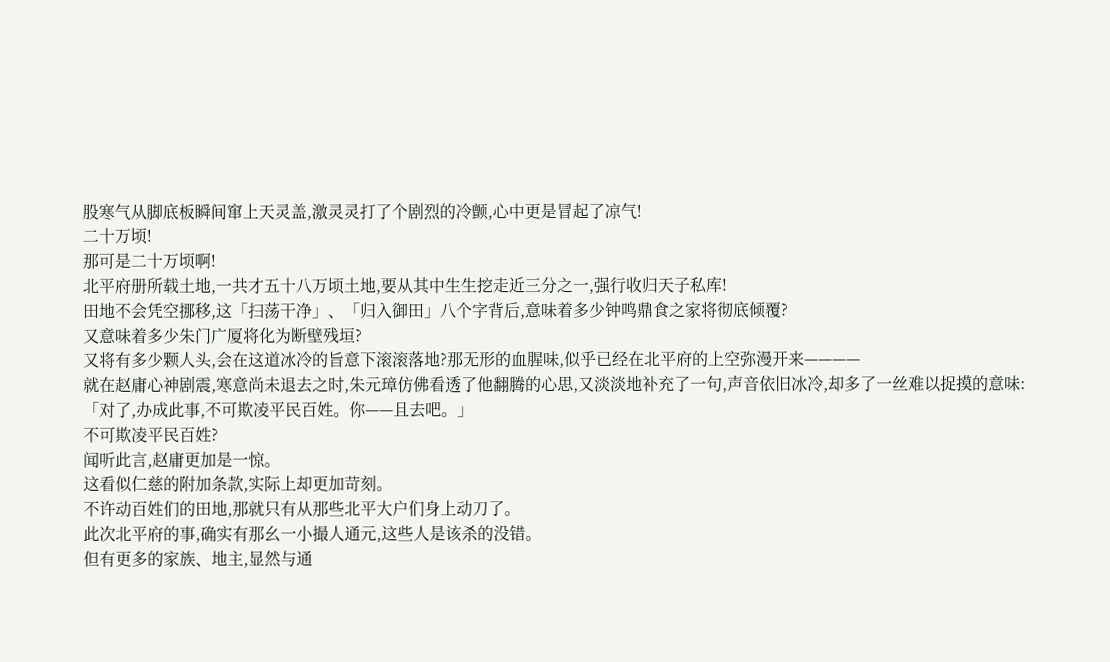股寒气从脚底板瞬间窜上天灵盖,激灵灵打了个剧烈的冷颤,心中更是冒起了凉气!
二十万顷!
那可是二十万顷啊!
北平府册所载土地,一共才五十八万顷土地,要从其中生生挖走近三分之一,强行收归天子私库!
田地不会凭空挪移,这「扫荡干净」、「归入御田」八个字背后,意味着多少钟鸣鼎食之家将彻底倾覆?
又意味着多少朱门广厦将化为断壁残垣?
又将有多少颗人头,会在这道冰冷的旨意下滚滚落地?那无形的血腥味,似乎已经在北平府的上空弥漫开来————
就在赵庸心神剧震,寒意尚未退去之时,朱元璋仿佛看透了他翻腾的心思,又淡淡地补充了一句,声音依旧冰冷,却多了一丝难以捉摸的意味:「对了,办成此事,不可欺凌平民百姓。你——且去吧。」
不可欺凌平民百姓?
闻听此言,赵庸更加是一惊。
这看似仁慈的附加条款,实际上却更加苛刻。
不许动百姓们的田地,那就只有从那些北平大户们身上动刀了。
此次北平府的事,确实有那幺一小撮人通元,这些人是该杀的没错。
但有更多的家族、地主,显然与通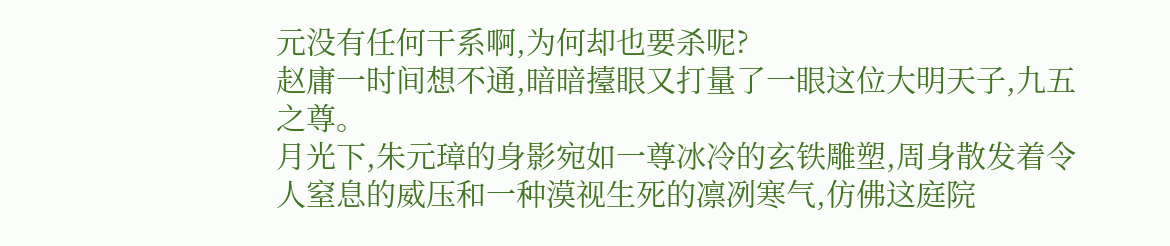元没有任何干系啊,为何却也要杀呢?
赵庸一时间想不通,暗暗擡眼又打量了一眼这位大明天子,九五之尊。
月光下,朱元璋的身影宛如一尊冰冷的玄铁雕塑,周身散发着令人窒息的威压和一种漠视生死的凛冽寒气,仿佛这庭院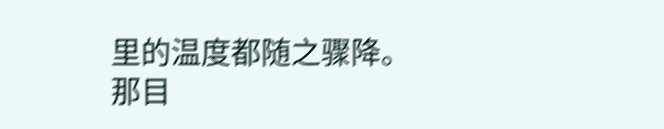里的温度都随之骤降。
那目